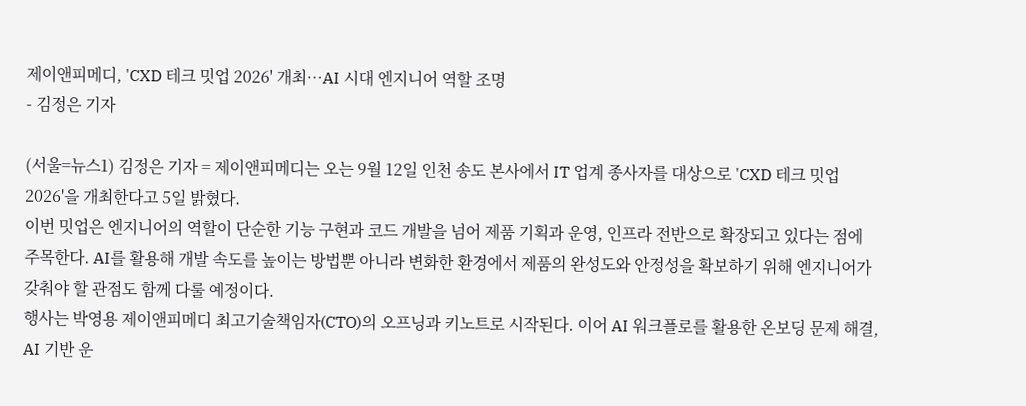제이앤피메디, 'CXD 테크 밋업 2026' 개최…AI 시대 엔지니어 역할 조명
- 김정은 기자

(서울=뉴스1) 김정은 기자 = 제이앤피메디는 오는 9월 12일 인천 송도 본사에서 IT 업계 종사자를 대상으로 'CXD 테크 밋업 2026'을 개최한다고 5일 밝혔다.
이번 밋업은 엔지니어의 역할이 단순한 기능 구현과 코드 개발을 넘어 제품 기획과 운영, 인프라 전반으로 확장되고 있다는 점에 주목한다. AI를 활용해 개발 속도를 높이는 방법뿐 아니라 변화한 환경에서 제품의 완성도와 안정성을 확보하기 위해 엔지니어가 갖춰야 할 관점도 함께 다룰 예정이다.
행사는 박영용 제이앤피메디 최고기술책임자(CTO)의 오프닝과 키노트로 시작된다. 이어 AI 워크플로를 활용한 온보딩 문제 해결, AI 기반 운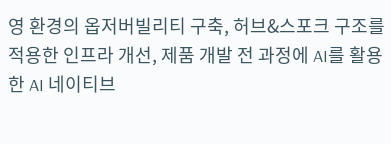영 환경의 옵저버빌리티 구축, 허브&스포크 구조를 적용한 인프라 개선, 제품 개발 전 과정에 AI를 활용한 AI 네이티브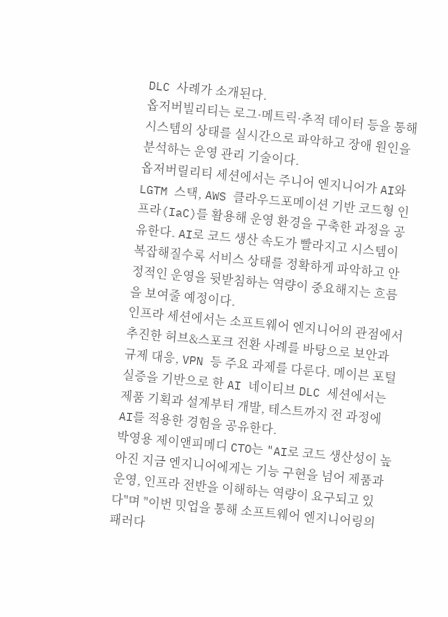DLC 사례가 소개된다.
옵저버빌리티는 로그·메트릭·추적 데이터 등을 통해 시스템의 상태를 실시간으로 파악하고 장애 원인을 분석하는 운영 관리 기술이다.
옵저버릴리티 세션에서는 주니어 엔지니어가 AI와 LGTM 스택, AWS 클라우드포메이션 기반 코드형 인프라(IaC)를 활용해 운영 환경을 구축한 과정을 공유한다. AI로 코드 생산 속도가 빨라지고 시스템이 복잡해질수록 서비스 상태를 정확하게 파악하고 안정적인 운영을 뒷받침하는 역량이 중요해지는 흐름을 보여줄 예정이다.
인프라 세션에서는 소프트웨어 엔지니어의 관점에서 추진한 허브&스포크 전환 사례를 바탕으로 보안과 규제 대응, VPN 등 주요 과제를 다룬다. 메이븐 포털 실증을 기반으로 한 AI 네이티브 DLC 세션에서는 제품 기획과 설계부터 개발, 테스트까지 전 과정에 AI를 적용한 경험을 공유한다.
박영용 제이앤피메디 CTO는 "AI로 코드 생산성이 높아진 지금 엔지니어에게는 기능 구현을 넘어 제품과 운영, 인프라 전반을 이해하는 역량이 요구되고 있다"며 "이번 밋업을 통해 소프트웨어 엔지니어링의 패러다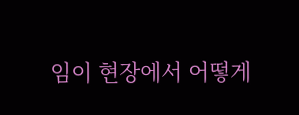임이 현장에서 어떻게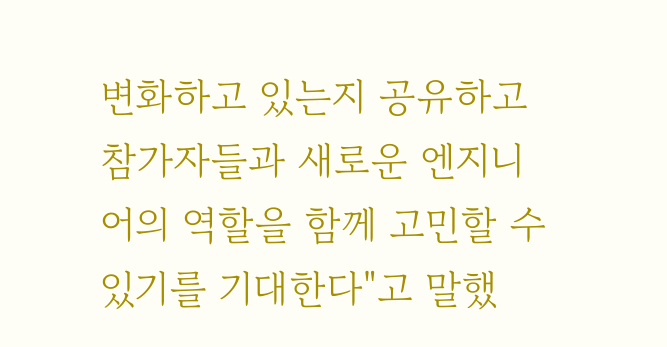변화하고 있는지 공유하고 참가자들과 새로운 엔지니어의 역할을 함께 고민할 수 있기를 기대한다"고 말했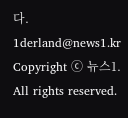다.
1derland@news1.kr
Copyright ⓒ 뉴스1. All rights reserved.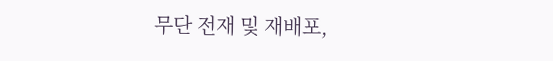무단 전재 및 재배포,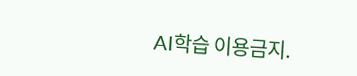AI학습 이용금지.